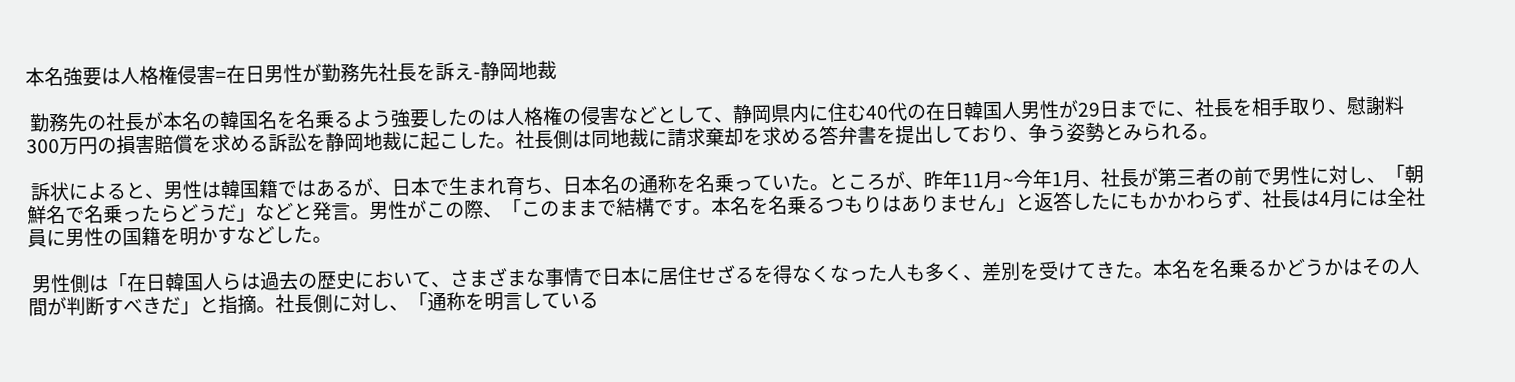本名強要は人格権侵害=在日男性が勤務先社長を訴え-静岡地裁

 勤務先の社長が本名の韓国名を名乗るよう強要したのは人格権の侵害などとして、静岡県内に住む40代の在日韓国人男性が29日までに、社長を相手取り、慰謝料300万円の損害賠償を求める訴訟を静岡地裁に起こした。社長側は同地裁に請求棄却を求める答弁書を提出しており、争う姿勢とみられる。

 訴状によると、男性は韓国籍ではあるが、日本で生まれ育ち、日本名の通称を名乗っていた。ところが、昨年11月~今年1月、社長が第三者の前で男性に対し、「朝鮮名で名乗ったらどうだ」などと発言。男性がこの際、「このままで結構です。本名を名乗るつもりはありません」と返答したにもかかわらず、社長は4月には全社員に男性の国籍を明かすなどした。

 男性側は「在日韓国人らは過去の歴史において、さまざまな事情で日本に居住せざるを得なくなった人も多く、差別を受けてきた。本名を名乗るかどうかはその人間が判断すべきだ」と指摘。社長側に対し、「通称を明言している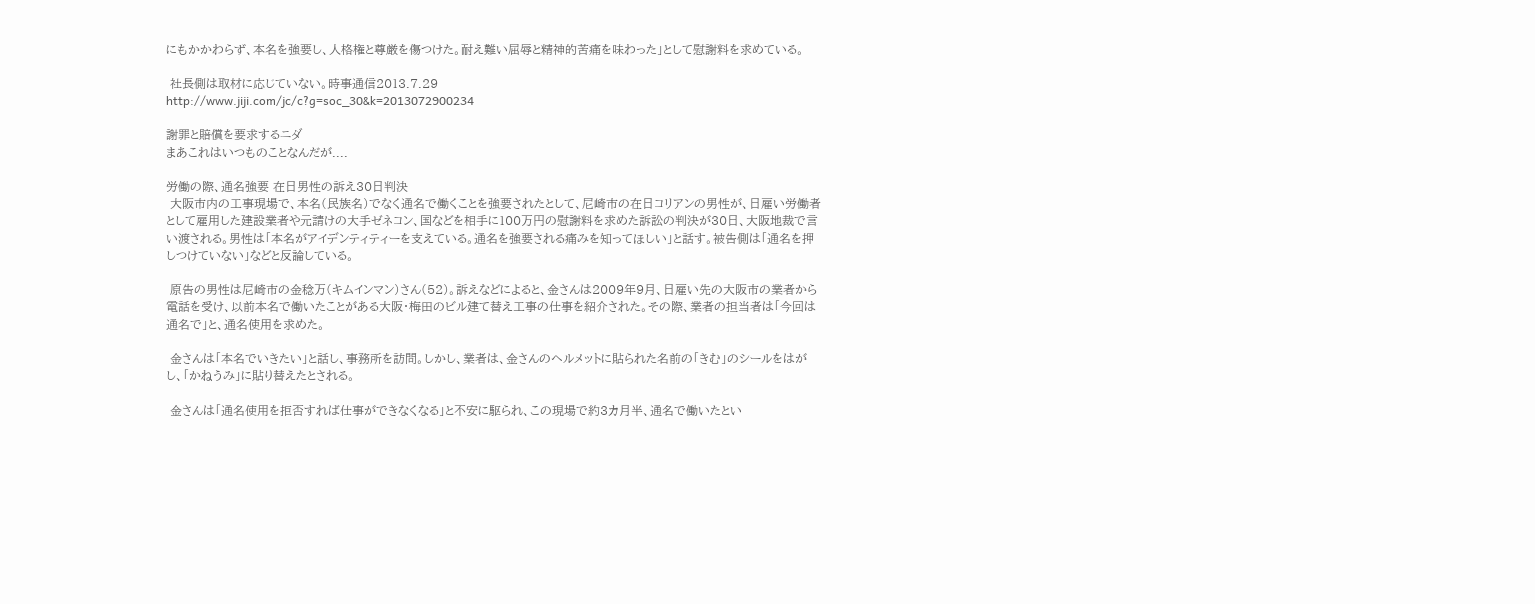にもかかわらず、本名を強要し、人格権と尊厳を傷つけた。耐え難い屈辱と精神的苦痛を味わった」として慰謝料を求めている。

 社長側は取材に応じていない。時事通信2013.7.29
http://www.jiji.com/jc/c?g=soc_30&k=2013072900234

謝罪と賠償を要求するニダ
まあこれはいつものことなんだが....

労働の際、通名強要 在日男性の訴え30日判決
 大阪市内の工事現場で、本名(民族名)でなく通名で働くことを強要されたとして、尼崎市の在日コリアンの男性が、日雇い労働者として雇用した建設業者や元請けの大手ゼネコン、国などを相手に100万円の慰謝料を求めた訴訟の判決が30日、大阪地裁で言い渡される。男性は「本名がアイデンティティーを支えている。通名を強要される痛みを知ってほしい」と話す。被告側は「通名を押しつけていない」などと反論している。

 原告の男性は尼崎市の金稔万(キムインマン)さん(52)。訴えなどによると、金さんは2009年9月、日雇い先の大阪市の業者から電話を受け、以前本名で働いたことがある大阪・梅田のビル建て替え工事の仕事を紹介された。その際、業者の担当者は「今回は通名で」と、通名使用を求めた。

 金さんは「本名でいきたい」と話し、事務所を訪問。しかし、業者は、金さんのヘルメットに貼られた名前の「きむ」のシールをはがし、「かねうみ」に貼り替えたとされる。

 金さんは「通名使用を拒否すれば仕事ができなくなる」と不安に駆られ、この現場で約3カ月半、通名で働いたとい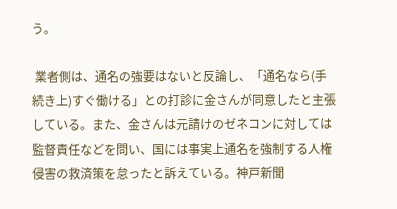う。

 業者側は、通名の強要はないと反論し、「通名なら(手続き上)すぐ働ける」との打診に金さんが同意したと主張している。また、金さんは元請けのゼネコンに対しては監督責任などを問い、国には事実上通名を強制する人権侵害の救済策を怠ったと訴えている。神戸新聞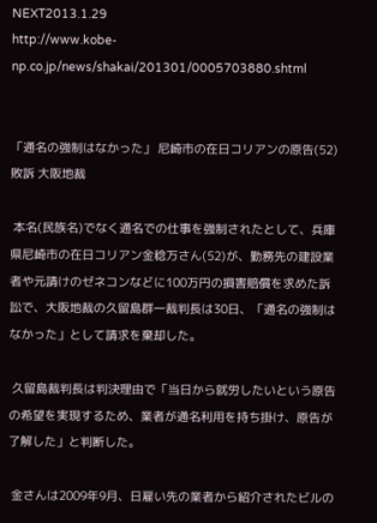NEXT2013.1.29
http://www.kobe-np.co.jp/news/shakai/201301/0005703880.shtml


「通名の強制はなかった」 尼崎市の在日コリアンの原告(52)敗訴 大阪地裁

 本名(民族名)でなく通名での仕事を強制されたとして、兵庫県尼崎市の在日コリアン金稔万さん(52)が、勤務先の建設業者や元請けのゼネコンなどに100万円の損害賠償を求めた訴訟で、大阪地裁の久留島群一裁判長は30日、「通名の強制はなかった」として請求を棄却した。

 久留島裁判長は判決理由で「当日から就労したいという原告の希望を実現するため、業者が通名利用を持ち掛け、原告が了解した」と判断した。

 金さんは2009年9月、日雇い先の業者から紹介されたビルの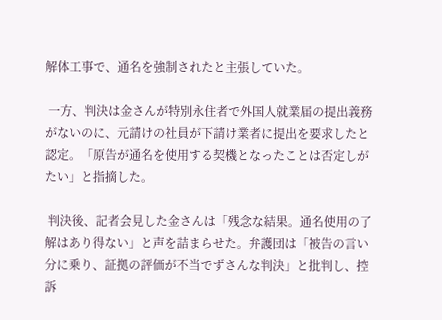解体工事で、通名を強制されたと主張していた。

 一方、判決は金さんが特別永住者で外国人就業届の提出義務がないのに、元請けの社員が下請け業者に提出を要求したと認定。「原告が通名を使用する契機となったことは否定しがたい」と指摘した。

 判決後、記者会見した金さんは「残念な結果。通名使用の了解はあり得ない」と声を詰まらせた。弁護団は「被告の言い分に乗り、証拠の評価が不当でずさんな判決」と批判し、控訴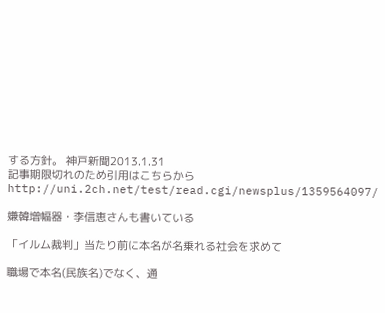する方針。 神戸新聞2013.1.31
記事期限切れのため引用はこちらから
http://uni.2ch.net/test/read.cgi/newsplus/1359564097/

嫌韓増幅器・李信恵さんも書いている

「イルム裁判」当たり前に本名が名乗れる社会を求めて

職場で本名(民族名)でなく、通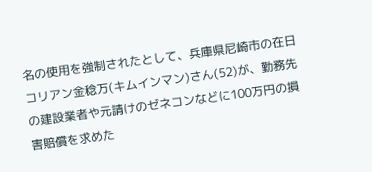名の使用を強制されたとして、兵庫県尼崎市の在日コリアン金稔万(キムインマン)さん(52)が、勤務先の建設業者や元請けのゼネコンなどに100万円の損害賠償を求めた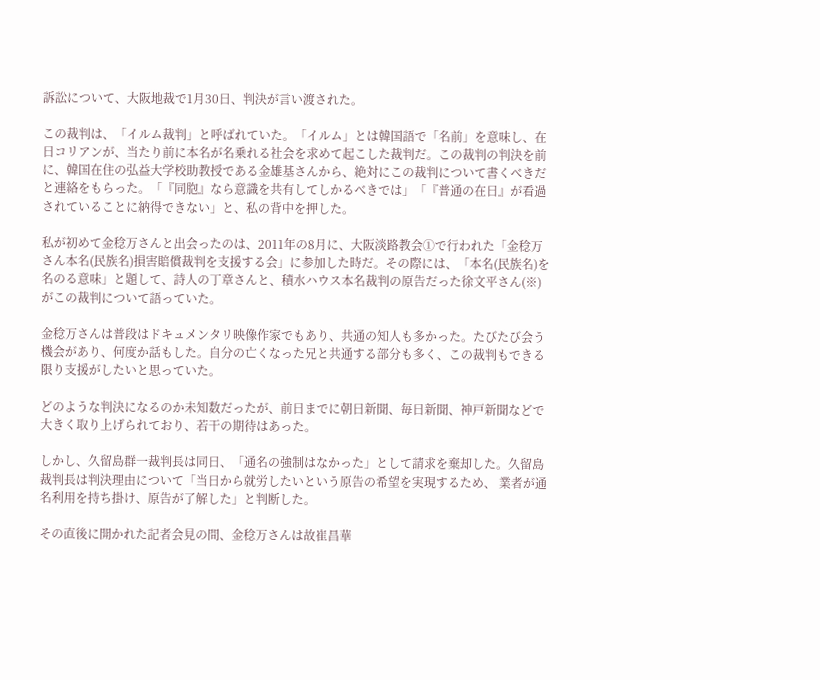訴訟について、大阪地裁で1月30日、判決が言い渡された。

この裁判は、「イルム裁判」と呼ばれていた。「イルム」とは韓国語で「名前」を意味し、在日コリアンが、当たり前に本名が名乗れる社会を求めて起こした裁判だ。この裁判の判決を前に、韓国在住の弘益大学校助教授である金雄基さんから、絶対にこの裁判について書くべきだと連絡をもらった。「『同胞』なら意識を共有してしかるべきでは」「『普通の在日』が看過されていることに納得できない」と、私の背中を押した。

私が初めて金稔万さんと出会ったのは、2011年の8月に、大阪淡路教会①で行われた「金稔万さん本名(民族名)損害賠償裁判を支援する会」に参加した時だ。その際には、「本名(民族名)を名のる意味」と題して、詩人の丁章さんと、積水ハウス本名裁判の原告だった徐文平さん(※)がこの裁判について語っていた。

金稔万さんは普段はドキュメンタリ映像作家でもあり、共通の知人も多かった。たびたび会う機会があり、何度か話もした。自分の亡くなった兄と共通する部分も多く、この裁判もできる限り支援がしたいと思っていた。

どのような判決になるのか未知数だったが、前日までに朝日新聞、毎日新聞、神戸新聞などで大きく取り上げられており、若干の期待はあった。

しかし、久留島群一裁判長は同日、「通名の強制はなかった」として請求を棄却した。久留島裁判長は判決理由について「当日から就労したいという原告の希望を実現するため、 業者が通名利用を持ち掛け、原告が了解した」と判断した。

その直後に開かれた記者会見の間、金稔万さんは故崔昌華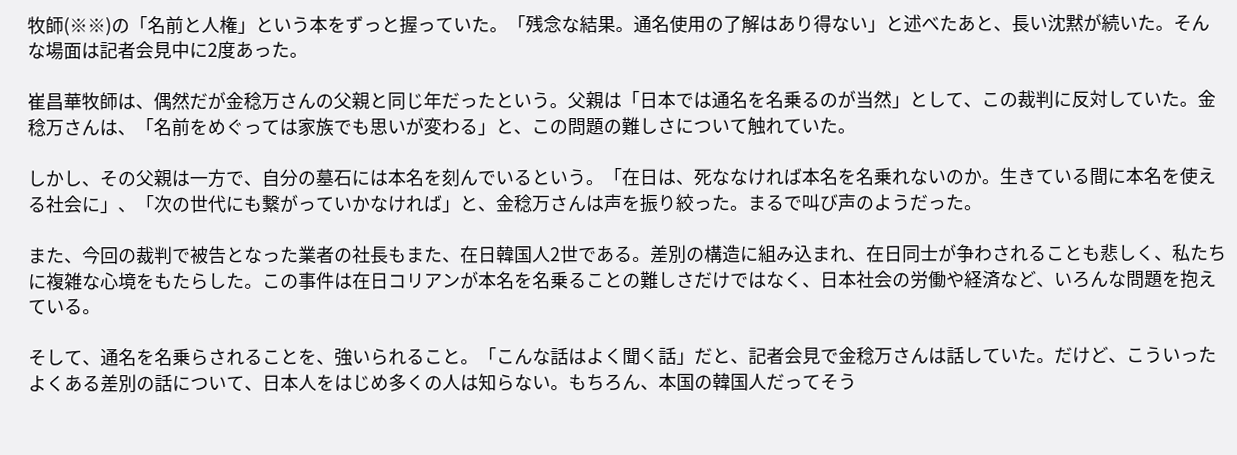牧師(※※)の「名前と人権」という本をずっと握っていた。「残念な結果。通名使用の了解はあり得ない」と述べたあと、長い沈黙が続いた。そんな場面は記者会見中に2度あった。

崔昌華牧師は、偶然だが金稔万さんの父親と同じ年だったという。父親は「日本では通名を名乗るのが当然」として、この裁判に反対していた。金稔万さんは、「名前をめぐっては家族でも思いが変わる」と、この問題の難しさについて触れていた。

しかし、その父親は一方で、自分の墓石には本名を刻んでいるという。「在日は、死ななければ本名を名乗れないのか。生きている間に本名を使える社会に」、「次の世代にも繋がっていかなければ」と、金稔万さんは声を振り絞った。まるで叫び声のようだった。

また、今回の裁判で被告となった業者の社長もまた、在日韓国人2世である。差別の構造に組み込まれ、在日同士が争わされることも悲しく、私たちに複雑な心境をもたらした。この事件は在日コリアンが本名を名乗ることの難しさだけではなく、日本社会の労働や経済など、いろんな問題を抱えている。

そして、通名を名乗らされることを、強いられること。「こんな話はよく聞く話」だと、記者会見で金稔万さんは話していた。だけど、こういったよくある差別の話について、日本人をはじめ多くの人は知らない。もちろん、本国の韓国人だってそう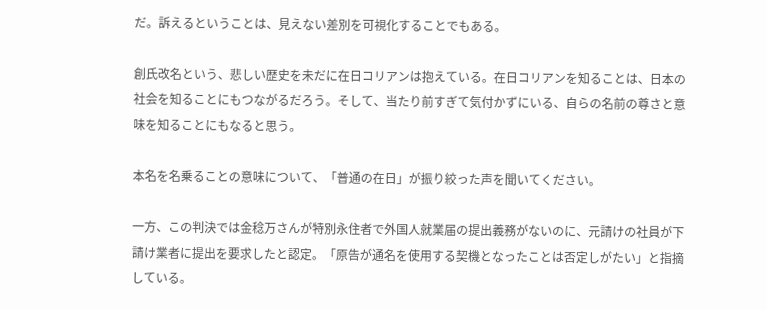だ。訴えるということは、見えない差別を可視化することでもある。

創氏改名という、悲しい歴史を未だに在日コリアンは抱えている。在日コリアンを知ることは、日本の社会を知ることにもつながるだろう。そして、当たり前すぎて気付かずにいる、自らの名前の尊さと意味を知ることにもなると思う。

本名を名乗ることの意味について、「普通の在日」が振り絞った声を聞いてください。

一方、この判決では金稔万さんが特別永住者で外国人就業届の提出義務がないのに、元請けの社員が下請け業者に提出を要求したと認定。「原告が通名を使用する契機となったことは否定しがたい」と指摘している。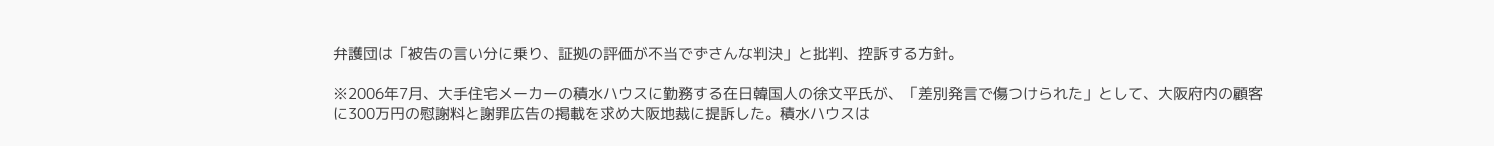弁護団は「被告の言い分に乗り、証拠の評価が不当でずさんな判決」と批判、控訴する方針。

※2006年7月、大手住宅メーカーの積水ハウスに勤務する在日韓国人の徐文平氏が、「差別発言で傷つけられた」として、大阪府内の顧客に300万円の慰謝料と謝罪広告の掲載を求め大阪地裁に提訴した。積水ハウスは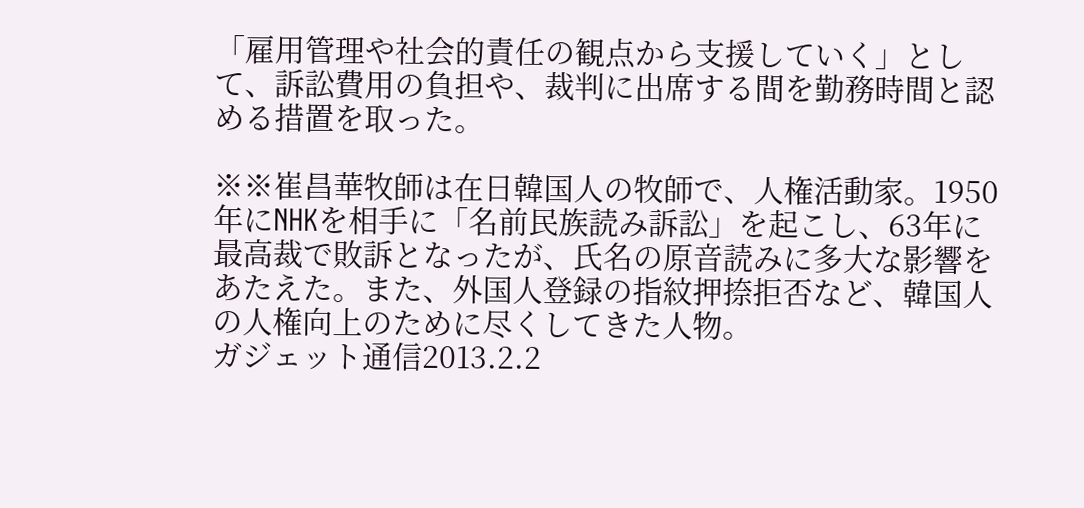「雇用管理や社会的責任の観点から支援していく」として、訴訟費用の負担や、裁判に出席する間を勤務時間と認める措置を取った。

※※崔昌華牧師は在日韓国人の牧師で、人権活動家。1950年にNHKを相手に「名前民族読み訴訟」を起こし、63年に最高裁で敗訴となったが、氏名の原音読みに多大な影響をあたえた。また、外国人登録の指紋押捺拒否など、韓国人の人権向上のために尽くしてきた人物。
ガジェット通信2013.2.2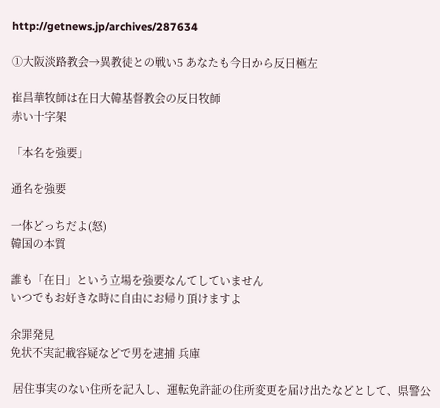http://getnews.jp/archives/287634

①大阪淡路教会→異教徒との戦い5 あなたも今日から反日極左

崔昌華牧師は在日大韓基督教会の反日牧師
赤い十字架

「本名を強要」

通名を強要

一体どっちだよ(怒)
韓国の本質

誰も「在日」という立場を強要なんてしていません
いつでもお好きな時に自由にお帰り頂けますよ

余罪発見
免状不実記載容疑などで男を逮捕 兵庫

 居住事実のない住所を記入し、運転免許証の住所変更を届け出たなどとして、県警公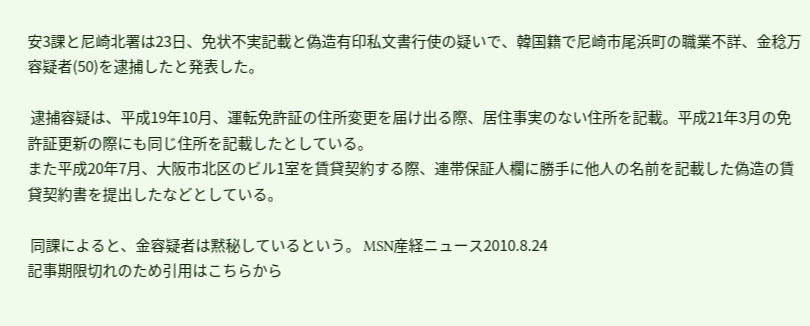安3課と尼崎北署は23日、免状不実記載と偽造有印私文書行使の疑いで、韓国籍で尼崎市尾浜町の職業不詳、金稔万容疑者(50)を逮捕したと発表した。

 逮捕容疑は、平成19年10月、運転免許証の住所変更を届け出る際、居住事実のない住所を記載。平成21年3月の免許証更新の際にも同じ住所を記載したとしている。
また平成20年7月、大阪市北区のビル1室を賃貸契約する際、連帯保証人欄に勝手に他人の名前を記載した偽造の賃貸契約書を提出したなどとしている。

 同課によると、金容疑者は黙秘しているという。 MSN産経ニュース2010.8.24
記事期限切れのため引用はこちらから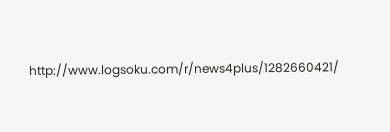http://www.logsoku.com/r/news4plus/1282660421/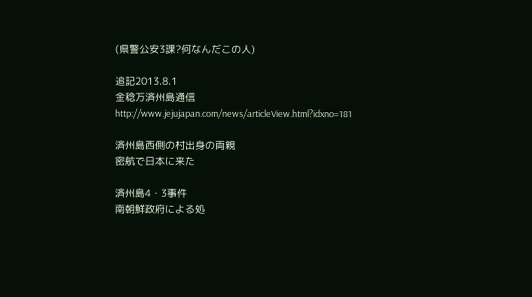(県警公安3課?何なんだこの人)

追記2013.8.1
金稔万済州島通信
http://www.jejujapan.com/news/articleView.html?idxno=181

済州島西側の村出身の両親
密航で日本に来た

済州島4・3事件
南朝鮮政府による処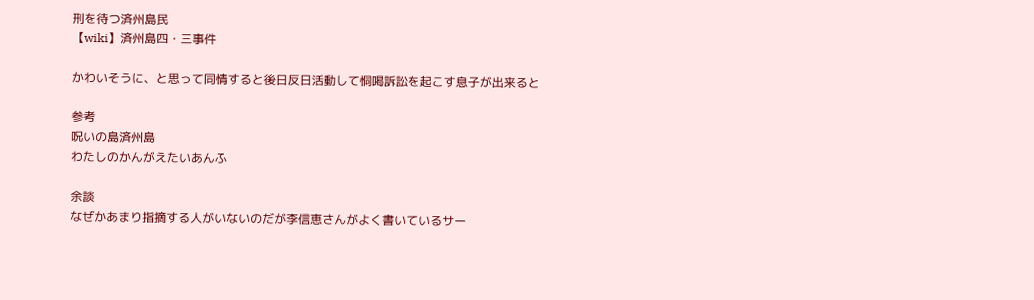刑を待つ済州島民
【wiki】済州島四・三事件

かわいそうに、と思って同情すると後日反日活動して恫喝訴訟を起こす息子が出来ると

参考
呪いの島済州島
わたしのかんがえたいあんふ

余談
なぜかあまり指摘する人がいないのだが李信恵さんがよく書いているサー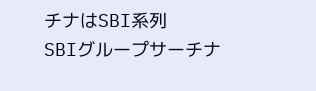チナはSBI系列
SBIグループサーチナ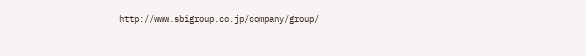http://www.sbigroup.co.jp/company/group/